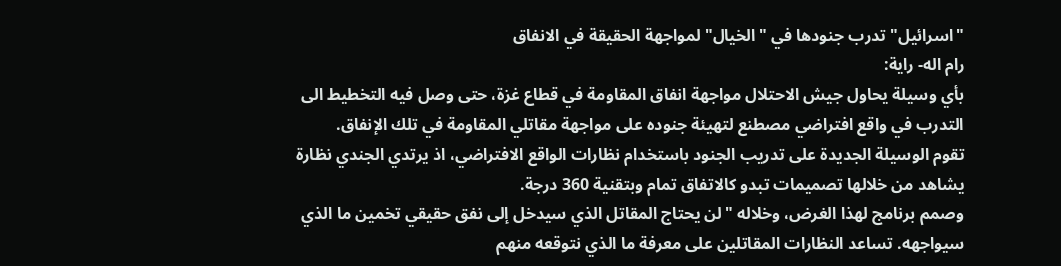"اسرائيل" تدرب جنودها في "الخيال" لمواجهة الحقيقة في الانفاق
رام اله- راية:
بأي وسيلة يحاول جيش الاحتلال مواجهة انفاق المقاومة في قطاع غزة، حتى وصل فيه التخطيط الى التدرب في واقع افتراضي مصطنع لتهيئة جنوده على مواجهة مقاتلي المقاومة في تلك الإنفاق.
تقوم الوسيلة الجديدة على تدريب الجنود باستخدام نظارات الواقع الافتراضي، اذ يرتدي الجندي نظارة يشاهد من خلالها تصميمات تبدو كالاتفاق تمام وبتقنية 360 درجة.
وصمم برنامج لهذا الغرض، وخلاله "لن يحتاج المقاتل الذي سيدخل إلى نفق حقيقي تخمين ما الذي سيواجهه. تساعد النظارات المقاتلين على معرفة ما الذي نتوقعه منهم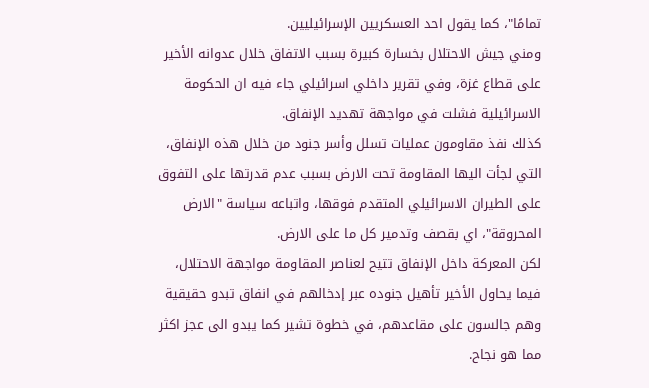تمامًا"، كما يقول احد العسكريين الإسرائيليين.
ومني جيش الاحتلال بخسارة كبيرة بسبب الاتفاق خلال عدوانه الأخير على قطاع غزة، وفي تقرير داخلي اسرائيلي جاء فيه ان الحكومة الاسرائيلية فشلت في مواجهة تهديد الإنفاق.
كذلك نفذ مقاومون عمليات تسلل وأسر جنود من خلال هذه الإنفاق، التي لجأت اليها المقاومة تحت الارض بسبب عدم قدرتها على التفوق على الطيران الاسرائيلي المتقدم فوقها، واتباعه سياسة "الارض المحروقة"، اي بقصف وتدمير كل ما على الارض.
لكن المعركة داخل الإنفاق تتيح لعناصر المقاومة مواجهة الاحتلال، فيما يحاول الأخير تأهيل جنوده عبر إدخالهم في انفاق تبدو حقيقية وهم جالسون على مقاعدهم، في خطوة تشير كما يبدو الى عجز اكثر مما هو نجاح.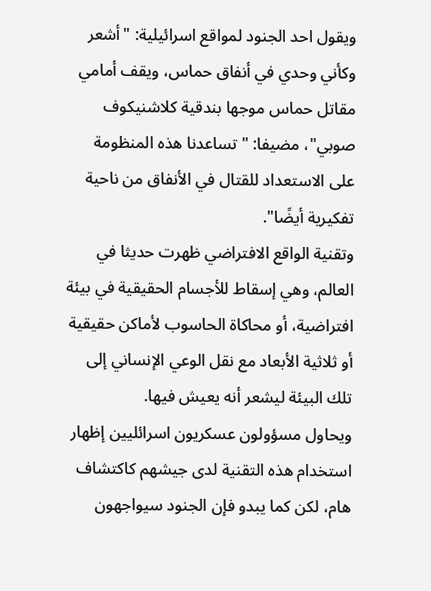ويقول احد الجنود لمواقع اسرائيلية: "أشعر وكأني وحدي في أنفاق حماس، ويقف أمامي مقاتل حماس موجها بندقية كلاشنيكوف صوبي"، مضيفا: "تساعدنا هذه المنظومة على الاستعداد للقتال في الأنفاق من ناحية تفكيرية أيضًا".
وتقنية الواقع الافتراضي ظهرت حديثا في العالم، وهي إسقاط للأجسام الحقيقية في بيئة افتراضية، أو محاكاة الحاسوب لأماكن حقيقية أو ثلاثية الأبعاد مع نقل الوعي الإنساني إلى تلك البيئة ليشعر أنه يعيش فيها.
ويحاول مسؤولون عسكريون اسرائليين إظهار استخدام هذه التقنية لدى جيشهم كاكتشاف هام، لكن كما يبدو فإن الجنود سيواجهون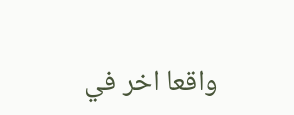واقعا اخر في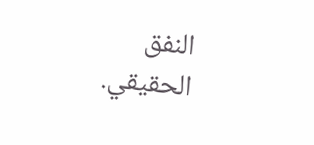النفق الحقيقي.